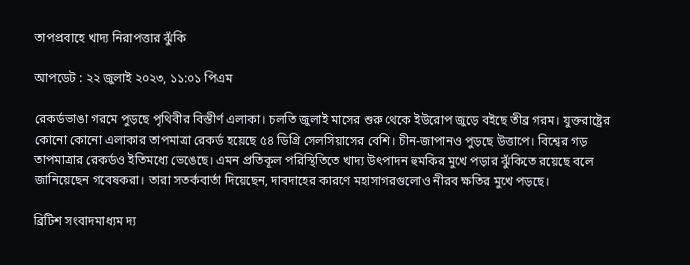তাপপ্রবাহে খাদ্য নিরাপত্তার ঝুঁকি

আপডেট : ২২ জুলাই ২০২৩, ১১:০১ পিএম

রেকর্ডভাঙা গরমে পুড়ছে পৃথিবীর বিস্তীর্ণ এলাকা। চলতি জুলাই মাসের শুরু থেকে ইউরোপ জুড়ে বইছে তীব্র গরম। যুক্তরাষ্ট্রের কোনো কোনো এলাকার তাপমাত্রা রেকর্ড হয়েছে ৫৪ ডিগ্রি সেলসিয়াসের বেশি। চীন-জাপানও পুড়ছে উত্তাপে। বিশ্বের গড় তাপমাত্রার রেকর্ডও ইতিমধ্যে ভেঙেছে। এমন প্রতিকূল পরিস্থিতিতে খাদ্য উৎপাদন হুমকির মুখে পড়ার ঝুঁকিতে রয়েছে বলে জানিয়েছেন গবেষকরা। তারা সতর্কবার্তা দিয়েছেন, দাবদাহের কারণে মহাসাগরগুলোও নীরব ক্ষতির মুখে পড়ছে।

ব্রিটিশ সংবাদমাধ্যম দ্য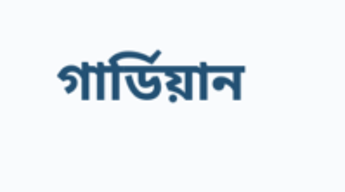গার্ডিয়ান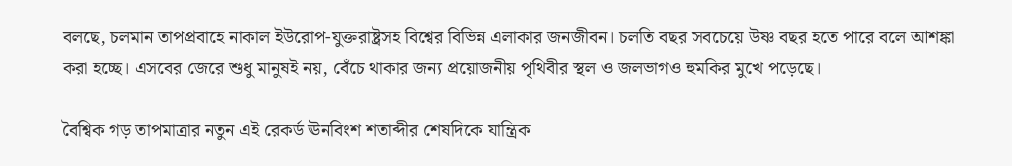বলছে, চলমান তাপপ্রবাহে নাকাল ইউরোপ-যুক্তরাষ্ট্রসহ বিশ্বের বিভিন্ন এলাকার জনজীবন। চলতি বছর সবচেয়ে উষ্ণ বছর হতে পারে বলে আশঙ্কা করা হচ্ছে। এসবের জেরে শুধু মানুষই নয়, বেঁচে থাকার জন্য প্রয়োজনীয় পৃথিবীর স্থল ও জলভাগও হুমকির মুখে পড়েছে।

বৈশ্বিক গড় তাপমাত্রার নতুন এই রেকর্ড ঊনবিংশ শতাব্দীর শেষদিকে যান্ত্রিক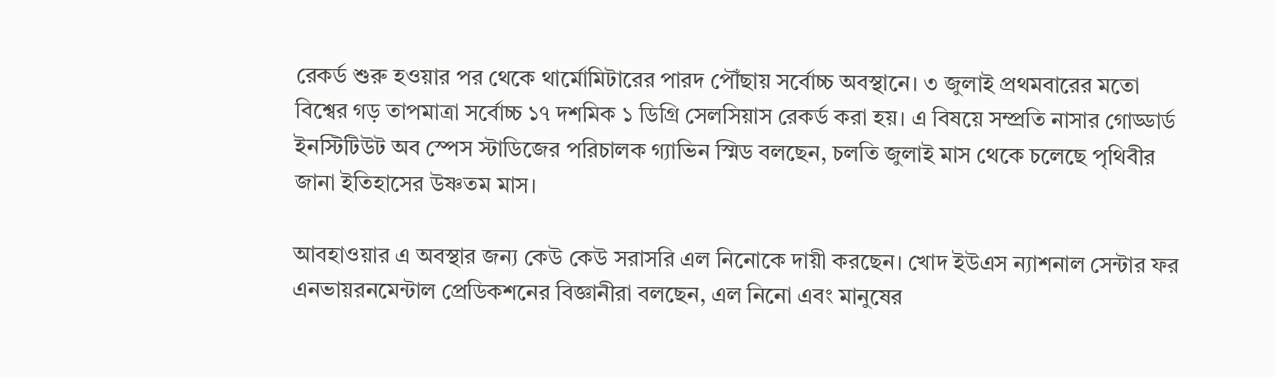রেকর্ড শুরু হওয়ার পর থেকে থার্মোমিটারের পারদ পৌঁছায় সর্বোচ্চ অবস্থানে। ৩ জুলাই প্রথমবারের মতো বিশ্বের গড় তাপমাত্রা সর্বোচ্চ ১৭ দশমিক ১ ডিগ্রি সেলসিয়াস রেকর্ড করা হয়। এ বিষয়ে সম্প্রতি নাসার গোড্ডার্ড ইনস্টিটিউট অব স্পেস স্টাডিজের পরিচালক গ্যাভিন স্মিড বলছেন, চলতি জুলাই মাস থেকে চলেছে পৃথিবীর জানা ইতিহাসের উষ্ণতম মাস।

আবহাওয়ার এ অবস্থার জন্য কেউ কেউ সরাসরি এল নিনোকে দায়ী করছেন। খোদ ইউএস ন্যাশনাল সেন্টার ফর এনভায়রনমেন্টাল প্রেডিকশনের বিজ্ঞানীরা বলছেন, এল নিনো এবং মানুষের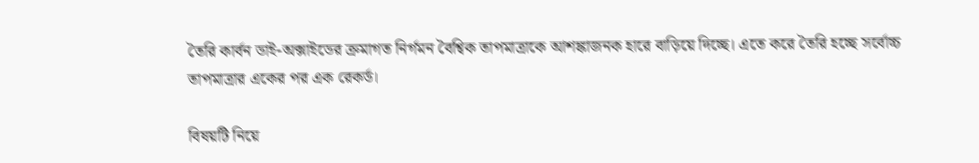তৈরি কার্বন ডাই-অক্সাইডের ক্রমাগত নির্গমন বৈশ্বিক তাপমাত্রাকে আশঙ্কাজনক হারে বাড়িয়ে দিচ্ছে। এতে করে তৈরি হচ্ছে সর্বোচ্চ তাপমাত্রার একের পর এক রেকর্ড।

বিষয়টি নিয়ে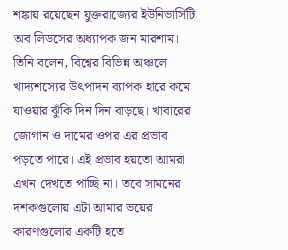শঙ্কায় রয়েছেন যুক্তরাজ্যের ইউনিভার্সিটি অব লিডসের অধ্যাপক জন মারশাম। তিনি বলেন, বিশ্বের বিভিন্ন অঞ্চলে খাদ্যশস্যের উৎপাদন ব্যাপক হারে কমে যাওয়ার ঝুঁকি দিন দিন বাড়ছে। খাবারের জোগান ও দামের ওপর এর প্রভাব পড়তে পারে। এই প্রভাব হয়তো আমরা এখন দেখতে পাচ্ছি না। তবে সামনের দশকগুলোয় এটা আমার ভয়ের কারণগুলোর একটি হতে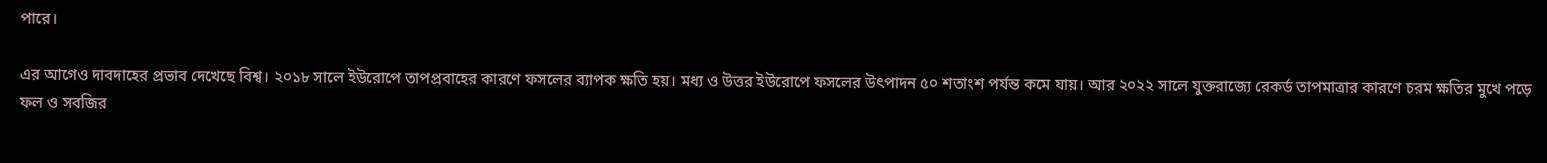পারে।

এর আগেও দাবদাহের প্রভাব দেখেছে বিশ্ব। ২০১৮ সালে ইউরোপে তাপপ্রবাহের কারণে ফসলের ব্যাপক ক্ষতি হয়। মধ্য ও উত্তর ইউরোপে ফসলের উৎপাদন ৫০ শতাংশ পর্যন্ত কমে যায়। আর ২০২২ সালে যুক্তরাজ্যে রেকর্ড তাপমাত্রার কারণে চরম ক্ষতির মুখে পড়ে ফল ও সবজির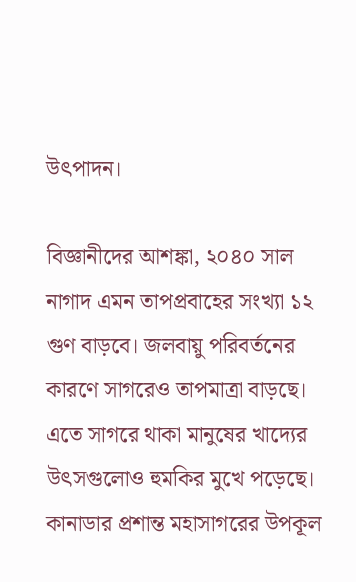উৎপাদন।

বিজ্ঞানীদের আশঙ্কা, ২০৪০ সাল নাগাদ এমন তাপপ্রবাহের সংখ্যা ১২ গুণ বাড়বে। জলবায়ু পরিবর্তনের কারণে সাগরেও তাপমাত্রা বাড়ছে। এতে সাগরে থাকা মানুষের খাদ্যের উৎসগুলোও হুমকির মুখে পড়েছে। কানাডার প্রশান্ত মহাসাগরের উপকূল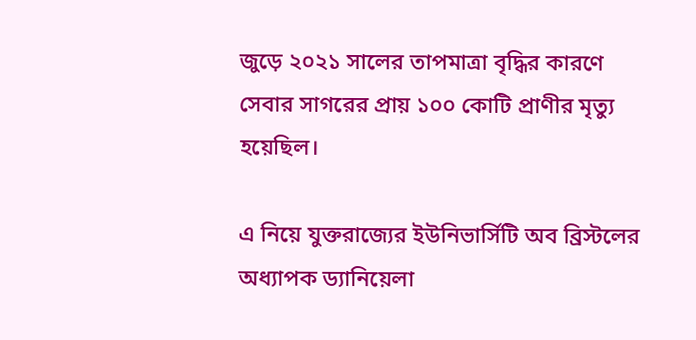জুড়ে ২০২১ সালের তাপমাত্রা বৃদ্ধির কারণে সেবার সাগরের প্রায় ১০০ কোটি প্রাণীর মৃত্যু হয়েছিল।

এ নিয়ে যুক্তরাজ্যের ইউনিভার্সিটি অব ব্রিস্টলের অধ্যাপক ড্যানিয়েলা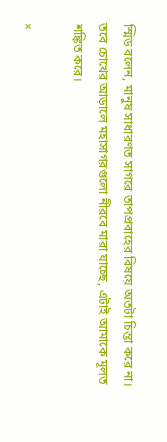স্মিড বলেন, মানুষ সাধারণত সাগরে তাপপ্রবাহের বিষয়ে অতটা চিন্তা করে না। তবে চোখের আড়ালে মহাসাগরগুলো নীরবে মারা যাচ্ছে, এটাই আমাকে মূলত শঙ্কিত করে।

×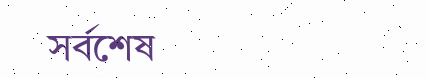সর্বশেষ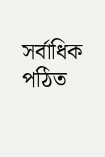সর্বাধিক পঠিত